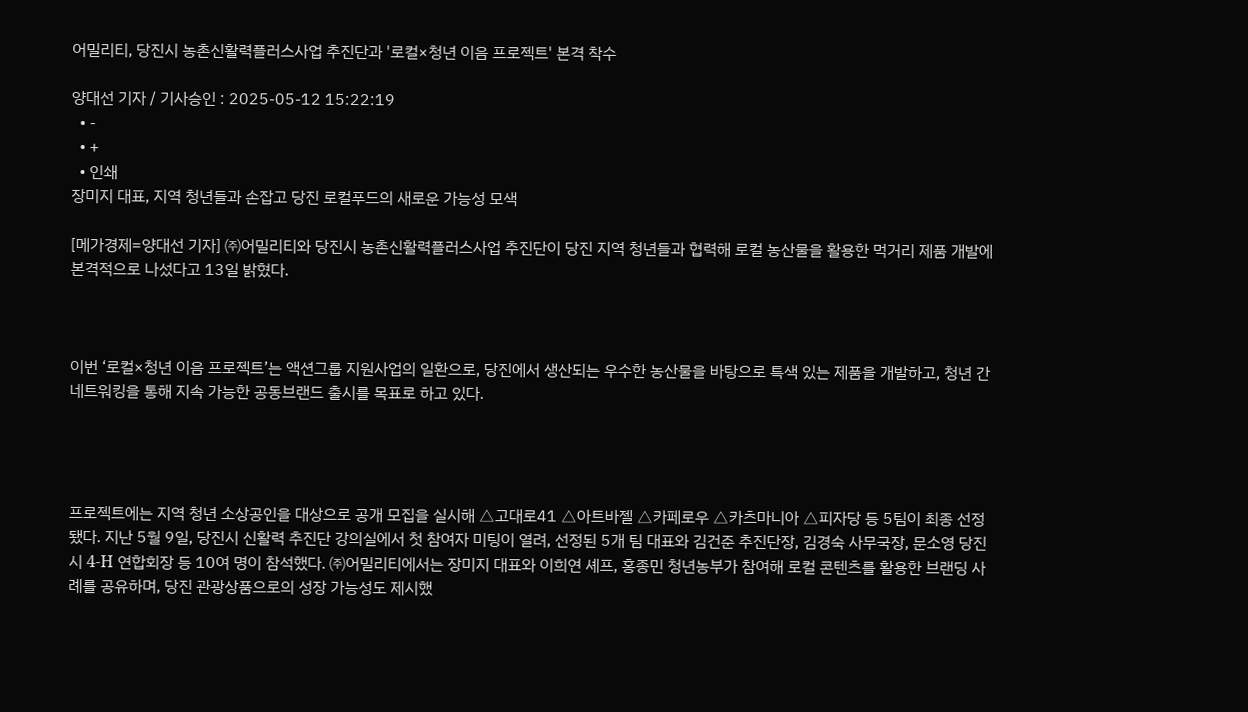어밀리티, 당진시 농촌신활력플러스사업 추진단과 '로컬×청년 이음 프로젝트' 본격 착수

양대선 기자 / 기사승인 : 2025-05-12 15:22:19
  • -
  • +
  • 인쇄
장미지 대표, 지역 청년들과 손잡고 당진 로컬푸드의 새로운 가능성 모색

[메가경제=양대선 기자] ㈜어밀리티와 당진시 농촌신활력플러스사업 추진단이 당진 지역 청년들과 협력해 로컬 농산물을 활용한 먹거리 제품 개발에 본격적으로 나섰다고 13일 밝혔다.



이번 ‘로컬×청년 이음 프로젝트’는 액션그룹 지원사업의 일환으로, 당진에서 생산되는 우수한 농산물을 바탕으로 특색 있는 제품을 개발하고, 청년 간 네트워킹을 통해 지속 가능한 공동브랜드 출시를 목표로 하고 있다.




프로젝트에는 지역 청년 소상공인을 대상으로 공개 모집을 실시해 △고대로41 △아트바젤 △카페로우 △카츠마니아 △피자당 등 5팀이 최종 선정됐다. 지난 5월 9일, 당진시 신활력 추진단 강의실에서 첫 참여자 미팅이 열려, 선정된 5개 팀 대표와 김건준 추진단장, 김경숙 사무국장, 문소영 당진시 4-H 연합회장 등 10여 명이 참석했다. ㈜어밀리티에서는 장미지 대표와 이희연 셰프, 홍종민 청년농부가 참여해 로컬 콘텐츠를 활용한 브랜딩 사례를 공유하며, 당진 관광상품으로의 성장 가능성도 제시했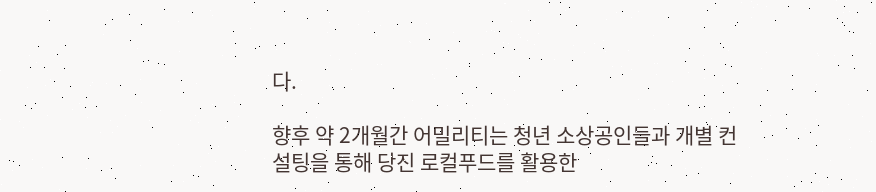다.

향후 약 2개월간 어밀리티는 청년 소상공인들과 개별 컨설팅을 통해 당진 로컬푸드를 활용한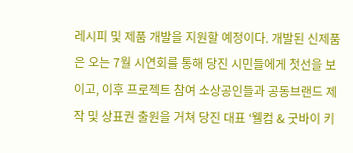레시피 및 제품 개발을 지원할 예정이다. 개발된 신제품은 오는 7월 시연회를 통해 당진 시민들에게 첫선을 보이고, 이후 프로젝트 참여 소상공인들과 공동브랜드 제작 및 상표권 출원을 거쳐 당진 대표 ‘웰컴 & 굿바이 키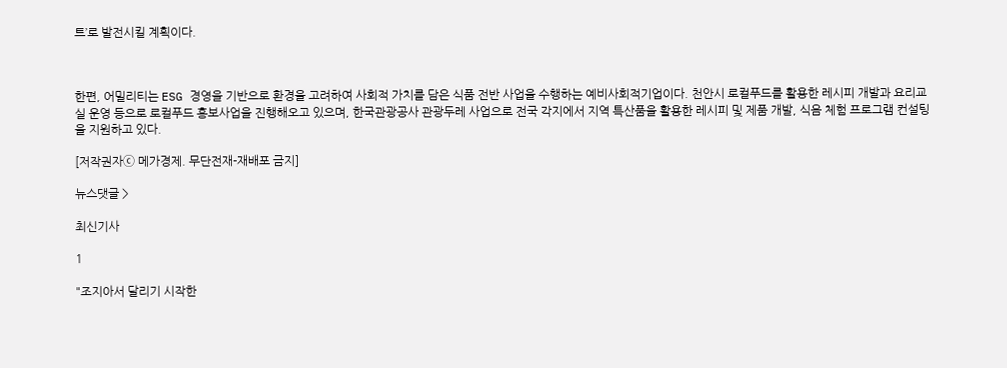트’로 발전시킬 계획이다.



한편, 어밀리티는 ESG 경영을 기반으로 환경을 고려하여 사회적 가치를 담은 식품 전반 사업을 수행하는 예비사회적기업이다. 천안시 로컬푸드를 활용한 레시피 개발과 요리교실 운영 등으로 로컬푸드 홍보사업을 진행해오고 있으며, 한국관광공사 관광두레 사업으로 전국 각지에서 지역 특산품을 활용한 레시피 및 제품 개발, 식음 체험 프로그램 컨설팅을 지원하고 있다.

[저작권자ⓒ 메가경제. 무단전재-재배포 금지]

뉴스댓글 >

최신기사

1

"조지아서 달리기 시작한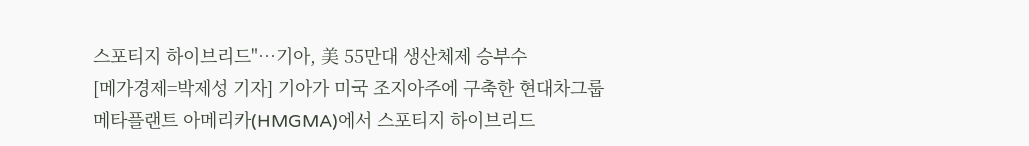스포티지 하이브리드"…기아, 美 55만대 생산체제 승부수
[메가경제=박제성 기자] 기아가 미국 조지아주에 구축한 현대차그룹 메타플랜트 아메리카(HMGMA)에서 스포티지 하이브리드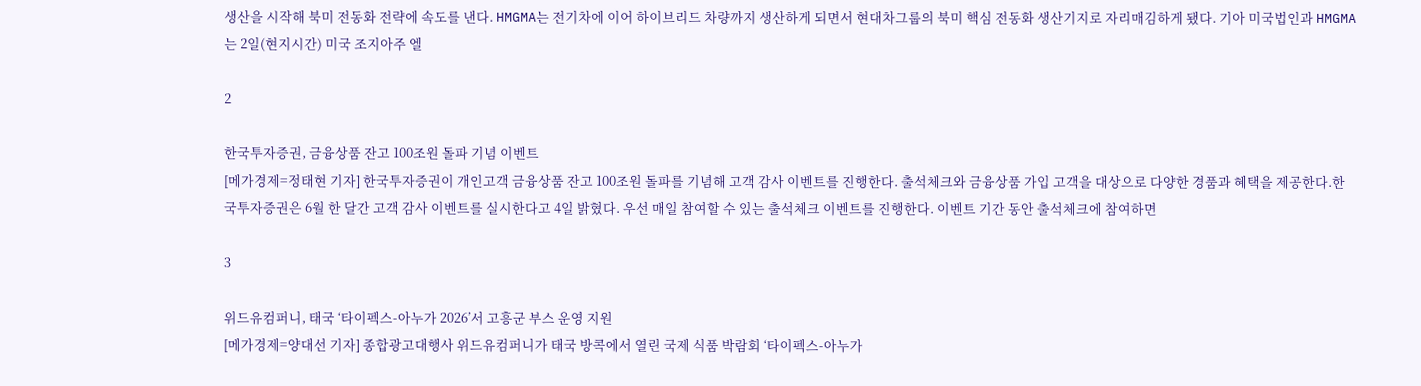생산을 시작해 북미 전동화 전략에 속도를 낸다. HMGMA는 전기차에 이어 하이브리드 차량까지 생산하게 되면서 현대차그룹의 북미 핵심 전동화 생산기지로 자리매김하게 됐다. 기아 미국법인과 HMGMA는 2일(현지시간) 미국 조지아주 엘

2

한국투자증권, 금융상품 잔고 100조원 돌파 기념 이벤트
[메가경제=정태현 기자] 한국투자증권이 개인고객 금융상품 잔고 100조원 돌파를 기념해 고객 감사 이벤트를 진행한다. 출석체크와 금융상품 가입 고객을 대상으로 다양한 경품과 혜택을 제공한다.한국투자증권은 6월 한 달간 고객 감사 이벤트를 실시한다고 4일 밝혔다. 우선 매일 참여할 수 있는 출석체크 이벤트를 진행한다. 이벤트 기간 동안 출석체크에 참여하면

3

위드유컴퍼니, 태국 ‘타이펙스-아누가 2026’서 고흥군 부스 운영 지원
[메가경제=양대선 기자] 종합광고대행사 위드유컴퍼니가 태국 방콕에서 열린 국제 식품 박람회 ‘타이펙스-아누가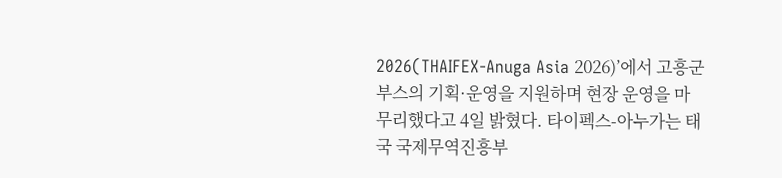2026(THAIFEX-Anuga Asia 2026)’에서 고흥군 부스의 기획·운영을 지원하며 현장 운영을 마무리했다고 4일 밝혔다. 타이펙스-아누가는 태국 국제무역진흥부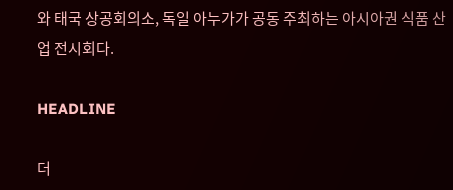와 태국 상공회의소, 독일 아누가가 공동 주최하는 아시아권 식품 산업 전시회다.

HEADLINE

더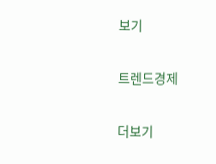보기

트렌드경제

더보기